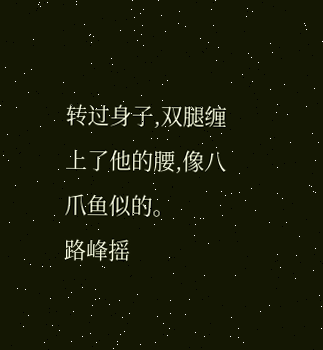转过身子,双腿缠上了他的腰,像八爪鱼似的。
路峰摇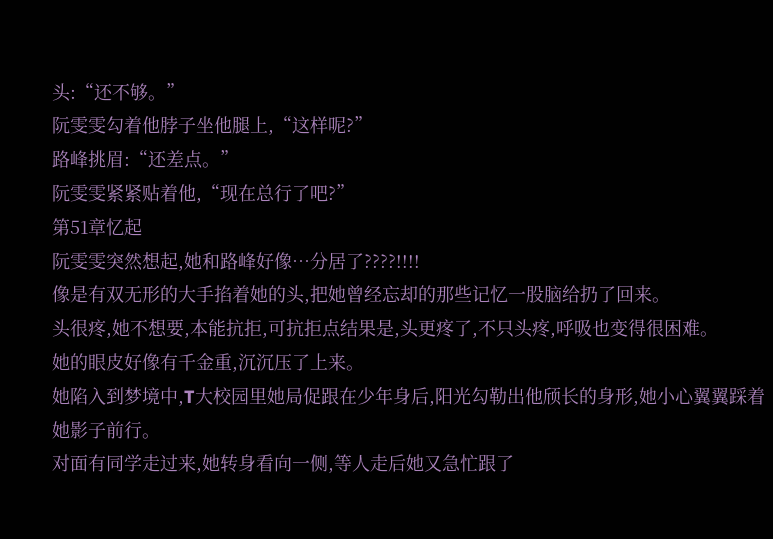头:“还不够。”
阮雯雯勾着他脖子坐他腿上,“这样呢?”
路峰挑眉:“还差点。”
阮雯雯紧紧贴着他,“现在总行了吧?”
第51章忆起
阮雯雯突然想起,她和路峰好像…分居了????!!!!
像是有双无形的大手掐着她的头,把她曾经忘却的那些记忆一股脑给扔了回来。
头很疼,她不想要,本能抗拒,可抗拒点结果是,头更疼了,不只头疼,呼吸也变得很困难。
她的眼皮好像有千金重,沉沉压了上来。
她陷入到梦境中,T大校园里她局促跟在少年身后,阳光勾勒出他颀长的身形,她小心翼翼踩着她影子前行。
对面有同学走过来,她转身看向一侧,等人走后她又急忙跟了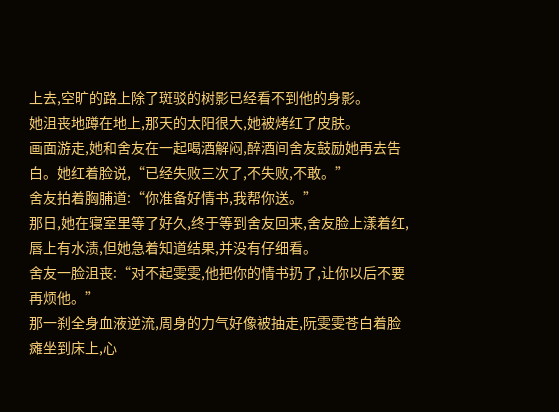上去,空旷的路上除了斑驳的树影已经看不到他的身影。
她沮丧地蹲在地上,那天的太阳很大,她被烤红了皮肤。
画面游走,她和舍友在一起喝酒解闷,醉酒间舍友鼓励她再去告白。她红着脸说,“已经失败三次了,不失败,不敢。”
舍友拍着胸脯道:“你准备好情书,我帮你送。”
那日,她在寝室里等了好久,终于等到舍友回来,舍友脸上漾着红,唇上有水渍,但她急着知道结果,并没有仔细看。
舍友一脸沮丧:“对不起雯雯,他把你的情书扔了,让你以后不要再烦他。”
那一刹全身血液逆流,周身的力气好像被抽走,阮雯雯苍白着脸瘫坐到床上,心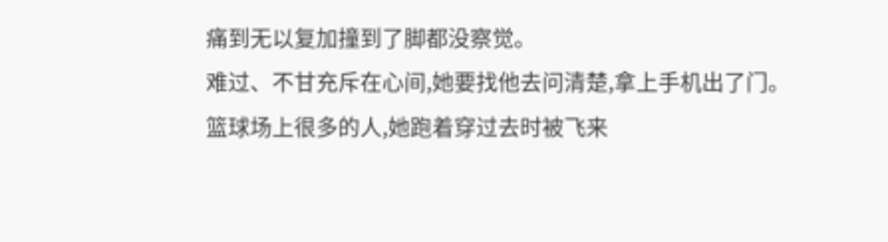痛到无以复加撞到了脚都没察觉。
难过、不甘充斥在心间,她要找他去问清楚,拿上手机出了门。
篮球场上很多的人,她跑着穿过去时被飞来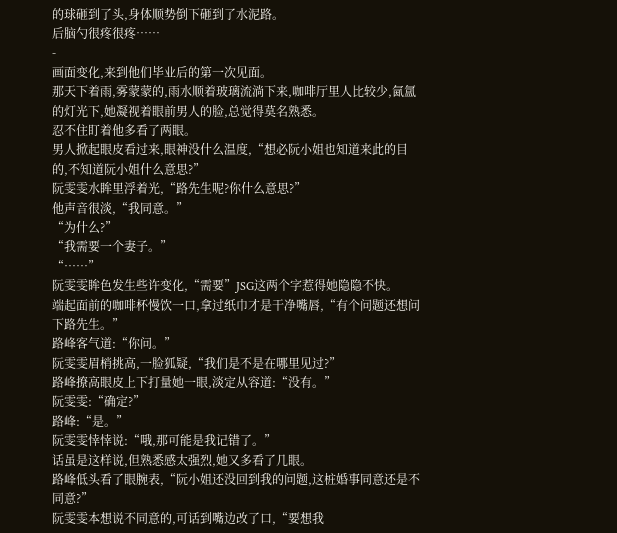的球砸到了头,身体顺势倒下砸到了水泥路。
后脑勺很疼很疼……
-
画面变化,来到他们毕业后的第一次见面。
那天下着雨,雾蒙蒙的,雨水顺着玻璃流淌下来,咖啡厅里人比较少,氤氲的灯光下,她凝视着眼前男人的脸,总觉得莫名熟悉。
忍不住盯着他多看了两眼。
男人掀起眼皮看过来,眼神没什么温度,“想必阮小姐也知道来此的目的,不知道阮小姐什么意思?”
阮雯雯水眸里浮着光,“路先生呢?你什么意思?”
他声音很淡,“我同意。”
“为什么?”
“我需要一个妻子。”
“……”
阮雯雯眸色发生些许变化,“需要”JSG这两个字惹得她隐隐不快。
端起面前的咖啡杯慢饮一口,拿过纸巾才是干净嘴唇,“有个问题还想问下路先生。”
路峰客气道:“你问。”
阮雯雯眉梢挑高,一脸狐疑,“我们是不是在哪里见过?”
路峰撩高眼皮上下打量她一眼,淡定从容道:“没有。”
阮雯雯:“确定?”
路峰:“是。”
阮雯雯悻悻说:“哦,那可能是我记错了。”
话虽是这样说,但熟悉感太强烈,她又多看了几眼。
路峰低头看了眼腕表,“阮小姐还没回到我的问题,这桩婚事同意还是不同意?”
阮雯雯本想说不同意的,可话到嘴边改了口,“要想我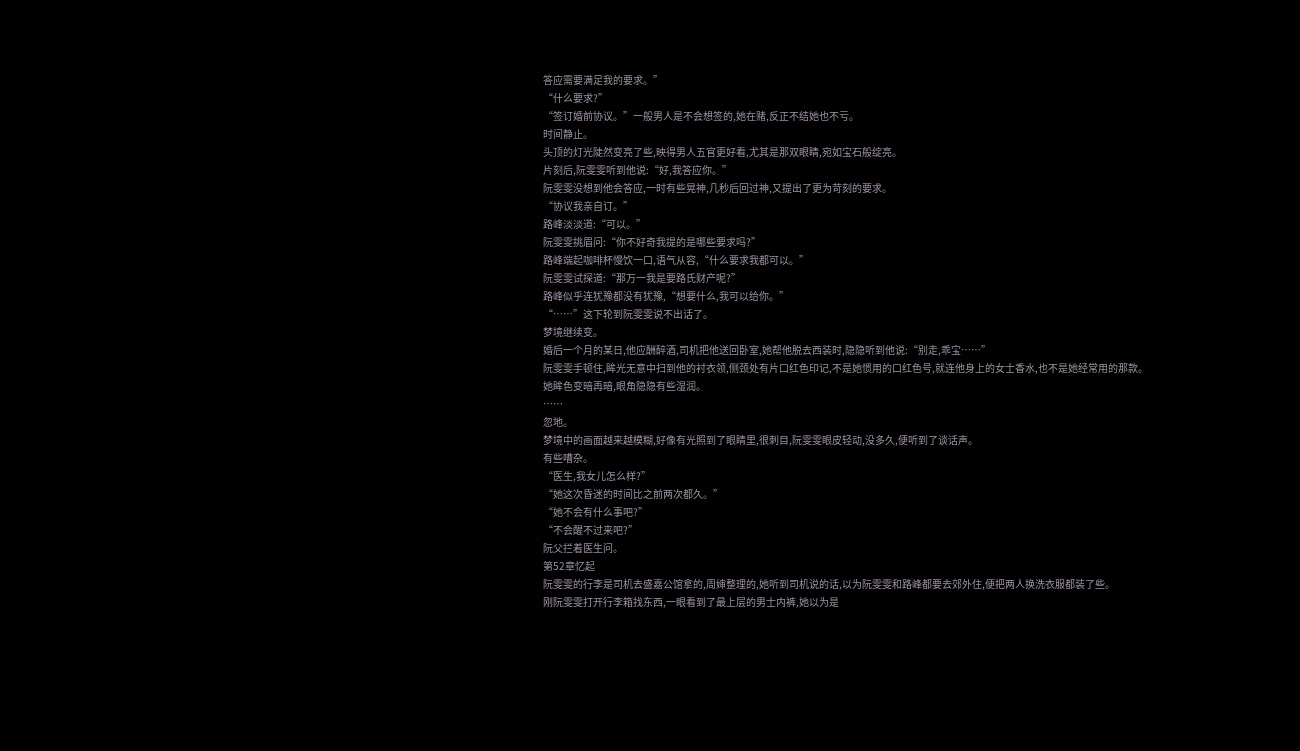答应需要满足我的要求。”
“什么要求?”
“签订婚前协议。”一般男人是不会想签的,她在赌,反正不结她也不亏。
时间静止。
头顶的灯光陡然变亮了些,映得男人五官更好看,尤其是那双眼睛,宛如宝石般绽亮。
片刻后,阮雯雯听到他说:“好,我答应你。”
阮雯雯没想到他会答应,一时有些晃神,几秒后回过神,又提出了更为苛刻的要求。
“协议我亲自订。”
路峰淡淡道:“可以。”
阮雯雯挑眉问:“你不好奇我提的是哪些要求吗?”
路峰端起咖啡杯慢饮一口,语气从容,“什么要求我都可以。”
阮雯雯试探道:“那万一我是要路氏财产呢?”
路峰似乎连犹豫都没有犹豫,“想要什么,我可以给你。”
“……”这下轮到阮雯雯说不出话了。
梦境继续变。
婚后一个月的某日,他应酬醉酒,司机把他送回卧室,她帮他脱去西装时,隐隐听到他说:“别走,乖宝……”
阮雯雯手顿住,眸光无意中扫到他的衬衣领,侧颈处有片口红色印记,不是她惯用的口红色号,就连他身上的女士香水,也不是她经常用的那款。
她眸色变暗再暗,眼角隐隐有些湿润。
……
忽地。
梦境中的画面越来越模糊,好像有光照到了眼睛里,很刺目,阮雯雯眼皮轻动,没多久,便听到了谈话声。
有些嘈杂。
“医生,我女儿怎么样?”
“她这次昏迷的时间比之前两次都久。”
“她不会有什么事吧?”
“不会醒不过来吧?”
阮父拦着医生问。
第52章忆起
阮雯雯的行李是司机去盛嘉公馆拿的,周婶整理的,她听到司机说的话,以为阮雯雯和路峰都要去郊外住,便把两人换洗衣服都装了些。
刚阮雯雯打开行李箱找东西,一眼看到了最上层的男士内裤,她以为是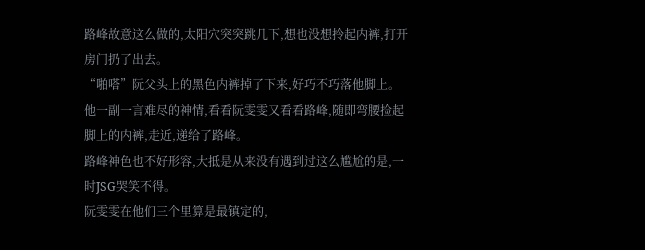路峰故意这么做的,太阳穴突突跳几下,想也没想拎起内裤,打开房门扔了出去。
“啪嗒”阮父头上的黑色内裤掉了下来,好巧不巧落他脚上。
他一副一言难尽的神情,看看阮雯雯又看看路峰,随即弯腰捡起脚上的内裤,走近,递给了路峰。
路峰神色也不好形容,大抵是从来没有遇到过这么尴尬的是,一时JSG哭笑不得。
阮雯雯在他们三个里算是最镇定的,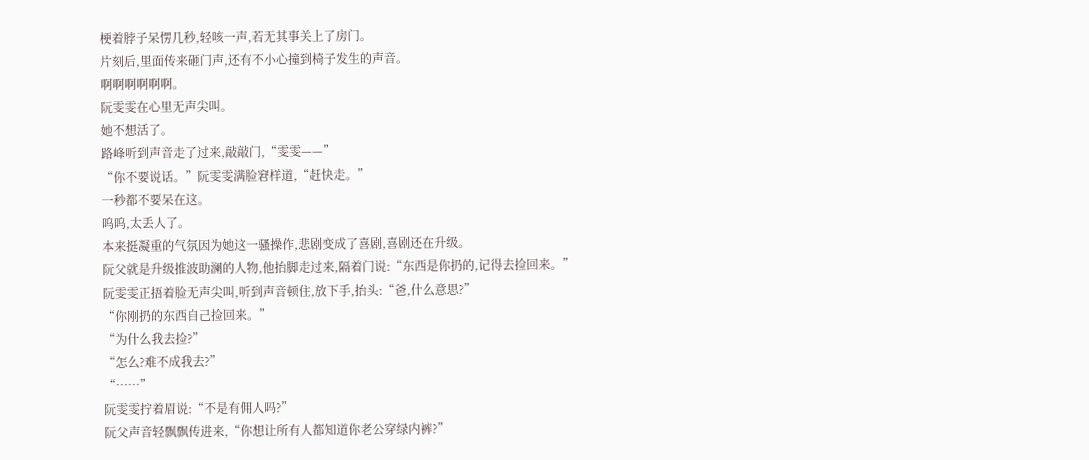梗着脖子呆愣几秒,轻咳一声,若无其事关上了房门。
片刻后,里面传来砸门声,还有不小心撞到椅子发生的声音。
啊啊啊啊啊啊。
阮雯雯在心里无声尖叫。
她不想活了。
路峰听到声音走了过来,敲敲门,“雯雯——”
“你不要说话。”阮雯雯满脸窘样道,“赶快走。”
一秒都不要呆在这。
呜呜,太丢人了。
本来挺凝重的气氛因为她这一骚操作,悲剧变成了喜剧,喜剧还在升级。
阮父就是升级推波助澜的人物,他抬脚走过来,隔着门说:“东西是你扔的,记得去捡回来。”
阮雯雯正捂着脸无声尖叫,听到声音顿住,放下手,抬头:“爸,什么意思?”
“你刚扔的东西自己捡回来。”
“为什么我去捡?”
“怎么?难不成我去?”
“……”
阮雯雯拧着眉说:“不是有佣人吗?”
阮父声音轻飘飘传进来,“你想让所有人都知道你老公穿绿内裤?”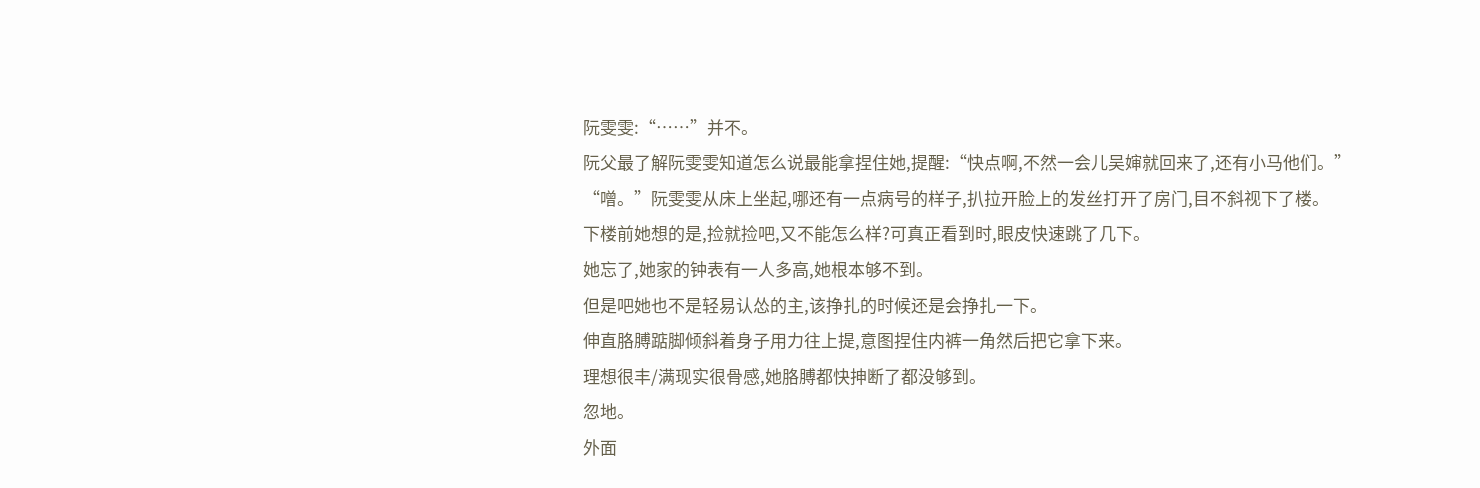阮雯雯:“……”并不。
阮父最了解阮雯雯知道怎么说最能拿捏住她,提醒:“快点啊,不然一会儿吴婶就回来了,还有小马他们。”
“噌。”阮雯雯从床上坐起,哪还有一点病号的样子,扒拉开脸上的发丝打开了房门,目不斜视下了楼。
下楼前她想的是,捡就捡吧,又不能怎么样?可真正看到时,眼皮快速跳了几下。
她忘了,她家的钟表有一人多高,她根本够不到。
但是吧她也不是轻易认怂的主,该挣扎的时候还是会挣扎一下。
伸直胳膊踮脚倾斜着身子用力往上提,意图捏住内裤一角然后把它拿下来。
理想很丰/满现实很骨感,她胳膊都快抻断了都没够到。
忽地。
外面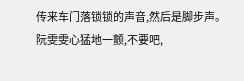传来车门落锁锁的声音,然后是脚步声。
阮雯雯心猛地一颤,不要吧,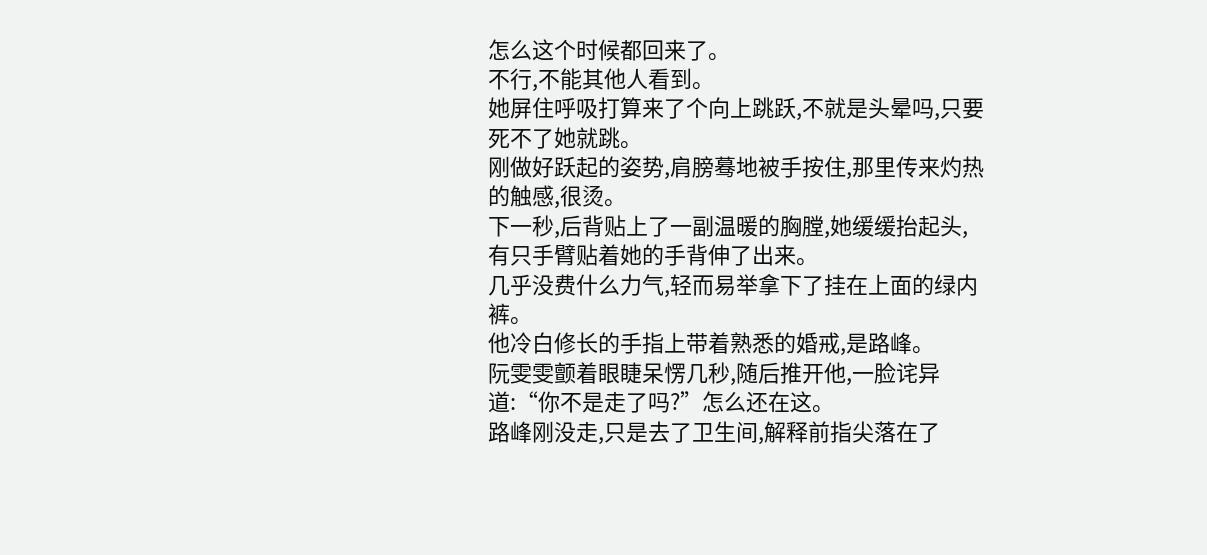怎么这个时候都回来了。
不行,不能其他人看到。
她屏住呼吸打算来了个向上跳跃,不就是头晕吗,只要死不了她就跳。
刚做好跃起的姿势,肩膀蓦地被手按住,那里传来灼热的触感,很烫。
下一秒,后背贴上了一副温暖的胸膛,她缓缓抬起头,有只手臂贴着她的手背伸了出来。
几乎没费什么力气,轻而易举拿下了挂在上面的绿内裤。
他冷白修长的手指上带着熟悉的婚戒,是路峰。
阮雯雯颤着眼睫呆愣几秒,随后推开他,一脸诧异道:“你不是走了吗?”怎么还在这。
路峰刚没走,只是去了卫生间,解释前指尖落在了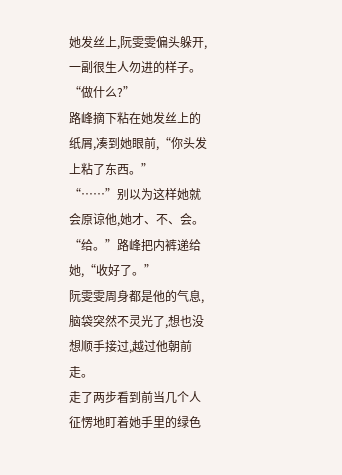她发丝上,阮雯雯偏头躲开,一副很生人勿进的样子。
“做什么?”
路峰摘下粘在她发丝上的纸屑,凑到她眼前,“你头发上粘了东西。”
“……”别以为这样她就会原谅他,她才、不、会。
“给。”路峰把内裤递给她,“收好了。”
阮雯雯周身都是他的气息,脑袋突然不灵光了,想也没想顺手接过,越过他朝前走。
走了两步看到前当几个人征愣地盯着她手里的绿色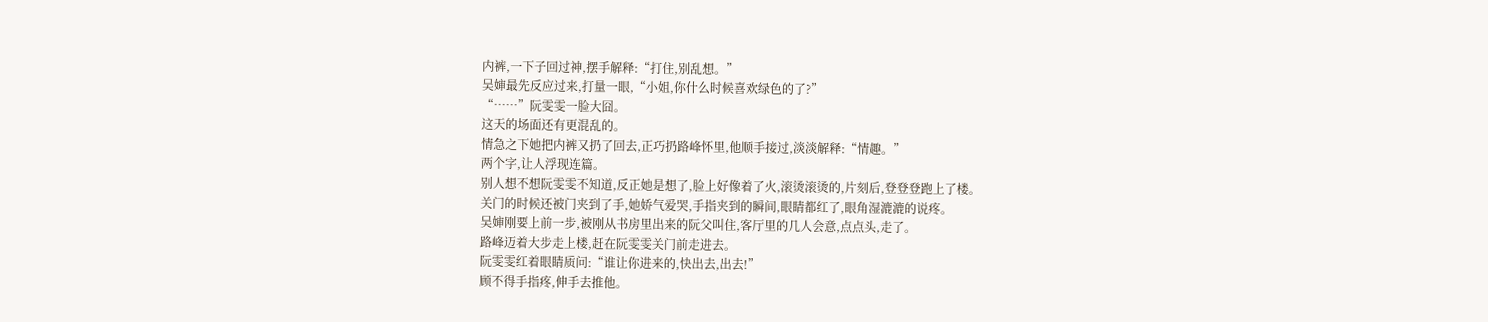内裤,一下子回过神,摆手解释:“打住,别乱想。”
吴婶最先反应过来,打量一眼,“小姐,你什么时候喜欢绿色的了?”
“……”阮雯雯一脸大囧。
这天的场面还有更混乱的。
情急之下她把内裤又扔了回去,正巧扔路峰怀里,他顺手接过,淡淡解释:“情趣。”
两个字,让人浮现连篇。
别人想不想阮雯雯不知道,反正她是想了,脸上好像着了火,滚烫滚烫的,片刻后,登登登跑上了楼。
关门的时候还被门夹到了手,她娇气爱哭,手指夹到的瞬间,眼睛都红了,眼角湿漉漉的说疼。
吴婶刚要上前一步,被刚从书房里出来的阮父叫住,客厅里的几人会意,点点头,走了。
路峰迈着大步走上楼,赶在阮雯雯关门前走进去。
阮雯雯红着眼睛质问:“谁让你进来的,快出去,出去!”
顾不得手指疼,伸手去推他。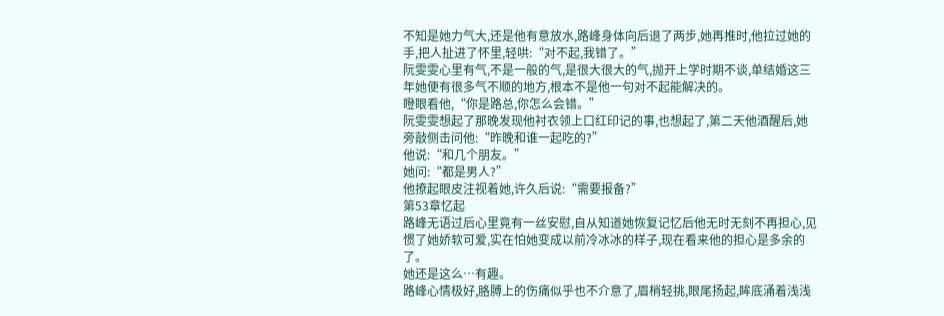不知是她力气大,还是他有意放水,路峰身体向后退了两步,她再推时,他拉过她的手,把人扯进了怀里,轻哄:“对不起,我错了。”
阮雯雯心里有气,不是一般的气,是很大很大的气,抛开上学时期不谈,单结婚这三年她便有很多气不顺的地方,根本不是他一句对不起能解决的。
瞪眼看他,“你是路总,你怎么会错。”
阮雯雯想起了那晚发现他衬衣领上口红印记的事,也想起了,第二天他酒醒后,她旁敲侧击问他:“昨晚和谁一起吃的?”
他说:“和几个朋友。”
她问:“都是男人?”
他撩起眼皮注视着她,许久后说:“需要报备?”
第53章忆起
路峰无语过后心里竟有一丝安慰,自从知道她恢复记忆后他无时无刻不再担心,见惯了她娇软可爱,实在怕她变成以前冷冰冰的样子,现在看来他的担心是多余的了。
她还是这么…有趣。
路峰心情极好,胳膊上的伤痛似乎也不介意了,眉梢轻挑,眼尾扬起,眸底涌着浅浅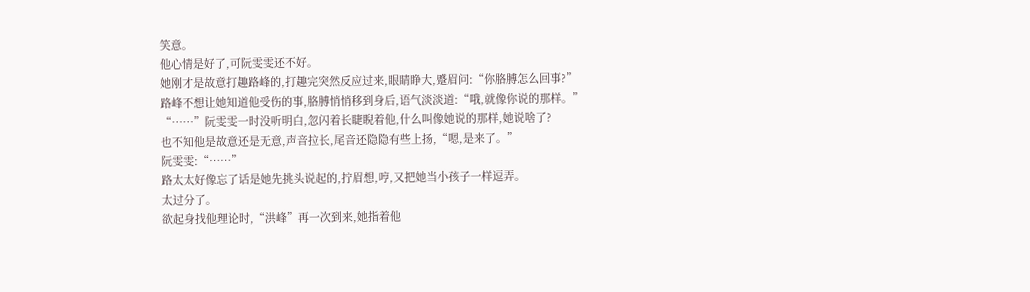笑意。
他心情是好了,可阮雯雯还不好。
她刚才是故意打趣路峰的,打趣完突然反应过来,眼睛睁大,蹙眉问:“你胳膊怎么回事?”
路峰不想让她知道他受伤的事,胳膊悄悄移到身后,语气淡淡道:“哦,就像你说的那样。”
“……”阮雯雯一时没听明白,忽闪着长睫睨着他,什么叫像她说的那样,她说啥了?
也不知他是故意还是无意,声音拉长,尾音还隐隐有些上扬,“嗯,是来了。”
阮雯雯:“……”
路太太好像忘了话是她先挑头说起的,拧眉想,哼,又把她当小孩子一样逗弄。
太过分了。
欲起身找他理论时,“洪峰”再一次到来,她指着他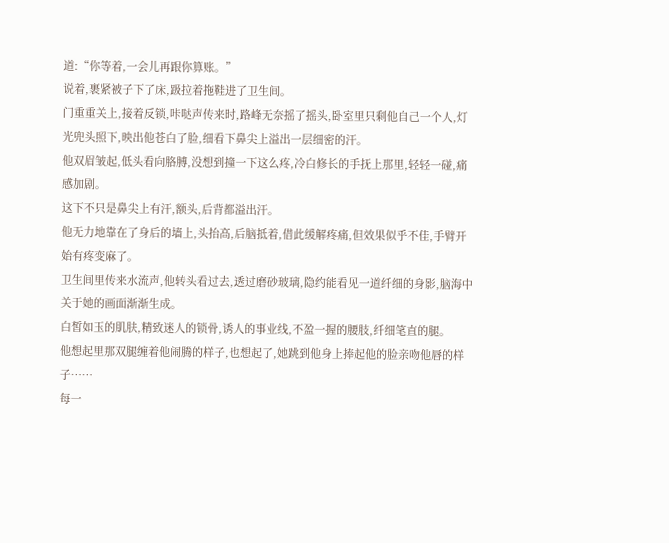道:“你等着,一会儿再跟你算账。”
说着,裹紧被子下了床,趿拉着拖鞋进了卫生间。
门重重关上,接着反锁,咔哒声传来时,路峰无奈摇了摇头,卧室里只剩他自己一个人,灯光兜头照下,映出他苍白了脸,细看下鼻尖上溢出一层细密的汗。
他双眉皱起,低头看向胳膊,没想到撞一下这么疼,冷白修长的手抚上那里,轻轻一碰,痛感加剧。
这下不只是鼻尖上有汗,额头,后背都溢出汗。
他无力地靠在了身后的墙上,头抬高,后脑抵着,借此缓解疼痛,但效果似乎不佳,手臂开始有疼变麻了。
卫生间里传来水流声,他转头看过去,透过磨砂玻璃,隐约能看见一道纤细的身影,脑海中关于她的画面渐渐生成。
白皙如玉的肌肤,精致迷人的锁骨,诱人的事业线,不盈一握的腰肢,纤细笔直的腿。
他想起里那双腿缠着他闹腾的样子,也想起了,她跳到他身上捧起他的脸亲吻他唇的样子……
每一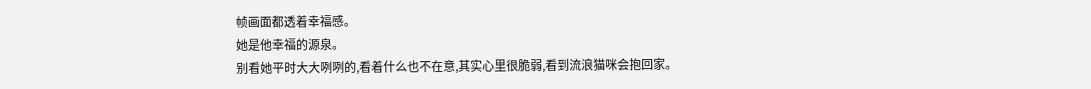帧画面都透着幸福感。
她是他幸福的源泉。
别看她平时大大咧咧的,看着什么也不在意,其实心里很脆弱,看到流浪猫咪会抱回家。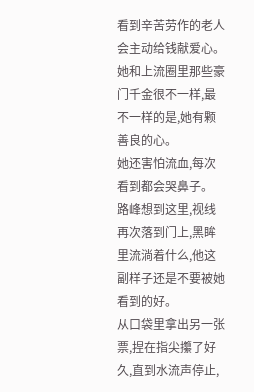看到辛苦劳作的老人会主动给钱献爱心。
她和上流圈里那些豪门千金很不一样,最不一样的是,她有颗善良的心。
她还害怕流血,每次看到都会哭鼻子。
路峰想到这里,视线再次落到门上,黑眸里流淌着什么,他这副样子还是不要被她看到的好。
从口袋里拿出另一张票,捏在指尖攥了好久,直到水流声停止,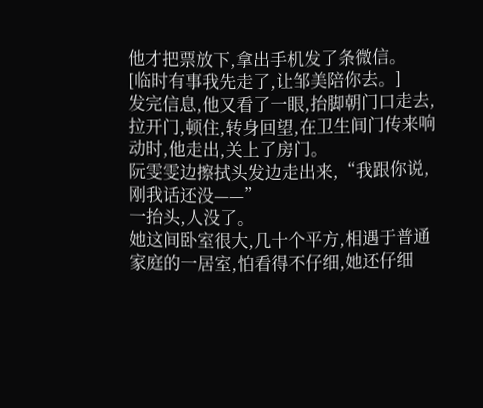他才把票放下,拿出手机发了条微信。
[临时有事我先走了,让邹美陪你去。]
发完信息,他又看了一眼,抬脚朝门口走去,拉开门,顿住,转身回望,在卫生间门传来响动时,他走出,关上了房门。
阮雯雯边擦拭头发边走出来,“我跟你说,刚我话还没——”
一抬头,人没了。
她这间卧室很大,几十个平方,相遇于普通家庭的一居室,怕看得不仔细,她还仔细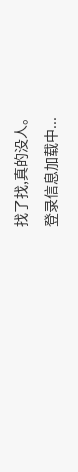找了找,真的没人。
登录信息加载中...